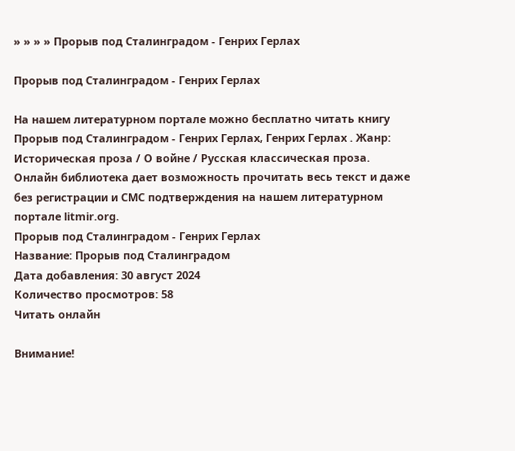» » » » Прорыв под Сталинградом - Генрих Герлах

Прорыв под Сталинградом - Генрих Герлах

На нашем литературном портале можно бесплатно читать книгу Прорыв под Сталинградом - Генрих Герлах, Генрих Герлах . Жанр: Историческая проза / О войне / Русская классическая проза. Онлайн библиотека дает возможность прочитать весь текст и даже без регистрации и СМС подтверждения на нашем литературном портале litmir.org.
Прорыв под Сталинградом - Генрих Герлах
Название: Прорыв под Сталинградом
Дата добавления: 30 август 2024
Количество просмотров: 58
Читать онлайн

Внимание!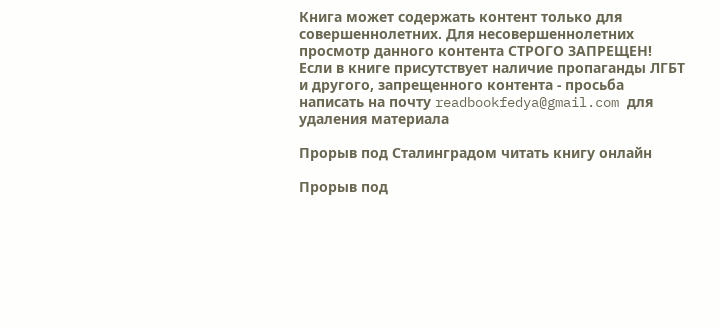Книга может содержать контент только для совершеннолетних. Для несовершеннолетних просмотр данного контента СТРОГО ЗАПРЕЩЕН! Если в книге присутствует наличие пропаганды ЛГБТ и другого, запрещенного контента - просьба написать на почту readbookfedya@gmail.com для удаления материала

Прорыв под Сталинградом читать книгу онлайн

Прорыв под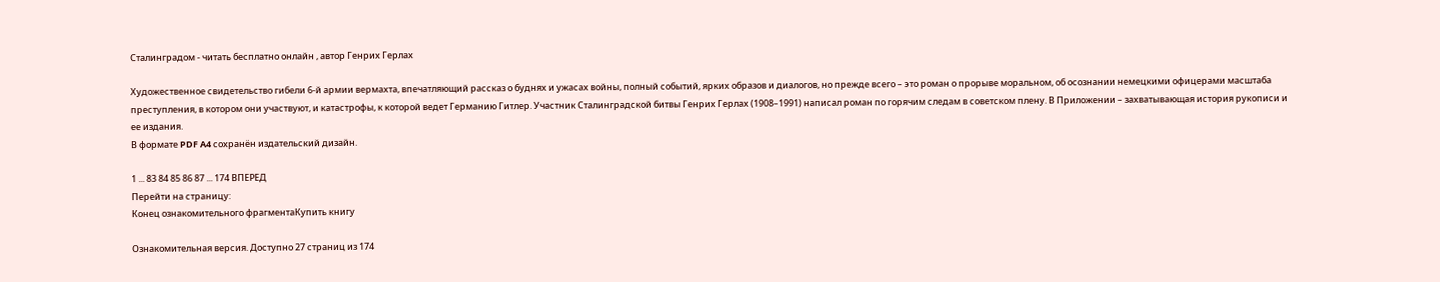Сталинградом - читать бесплатно онлайн , автор Генрих Герлах

Художественное свидетельство гибели 6-й армии вермахта, впечатляющий рассказ о буднях и ужасах войны, полный событий, ярких образов и диалогов, но прежде всего – это роман о прорыве моральном, об осознании немецкими офицерами масштаба преступления, в котором они участвуют, и катастрофы, к которой ведет Германию Гитлер. Участник Сталинградской битвы Генрих Герлах (1908–1991) написал роман по горячим следам в советском плену. В Приложении – захватывающая история рукописи и ее издания.
В формате PDF A4 сохранён издательский дизайн.

1 ... 83 84 85 86 87 ... 174 ВПЕРЕД
Перейти на страницу:
Конец ознакомительного фрагментаКупить книгу

Ознакомительная версия. Доступно 27 страниц из 174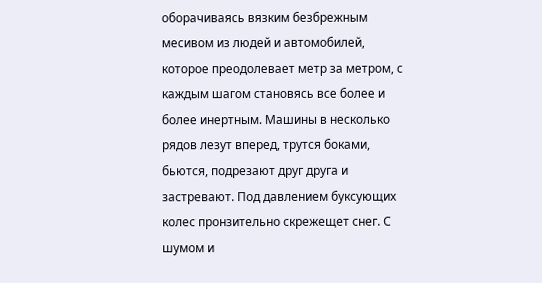оборачиваясь вязким безбрежным месивом из людей и автомобилей, которое преодолевает метр за метром, с каждым шагом становясь все более и более инертным. Машины в несколько рядов лезут вперед, трутся боками, бьются, подрезают друг друга и застревают. Под давлением буксующих колес пронзительно скрежещет снег. С шумом и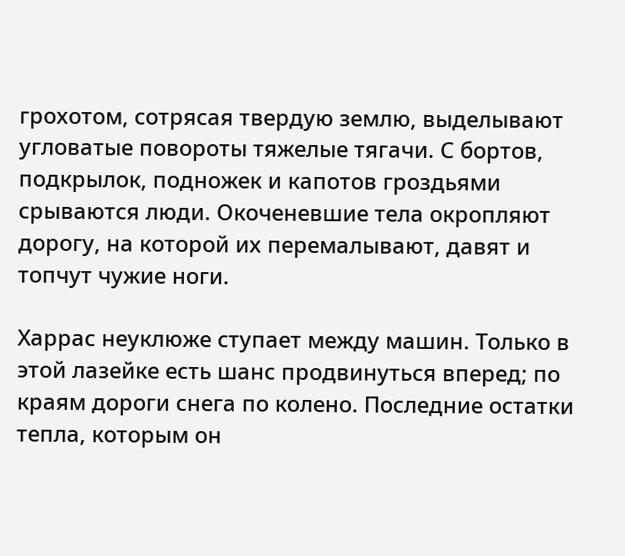грохотом, сотрясая твердую землю, выделывают угловатые повороты тяжелые тягачи. С бортов, подкрылок, подножек и капотов гроздьями срываются люди. Окоченевшие тела окропляют дорогу, на которой их перемалывают, давят и топчут чужие ноги.

Харрас неуклюже ступает между машин. Только в этой лазейке есть шанс продвинуться вперед; по краям дороги снега по колено. Последние остатки тепла, которым он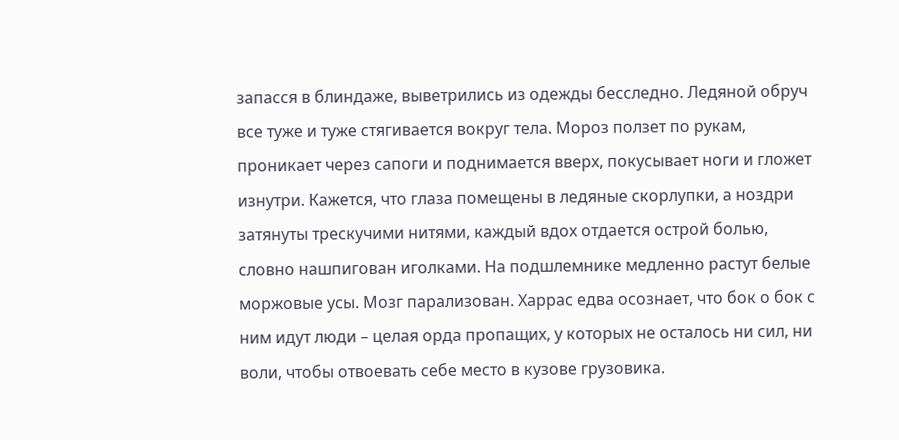запасся в блиндаже, выветрились из одежды бесследно. Ледяной обруч все туже и туже стягивается вокруг тела. Мороз ползет по рукам, проникает через сапоги и поднимается вверх, покусывает ноги и гложет изнутри. Кажется, что глаза помещены в ледяные скорлупки, а ноздри затянуты трескучими нитями, каждый вдох отдается острой болью, словно нашпигован иголками. На подшлемнике медленно растут белые моржовые усы. Мозг парализован. Харрас едва осознает, что бок о бок с ним идут люди – целая орда пропащих, у которых не осталось ни сил, ни воли, чтобы отвоевать себе место в кузове грузовика.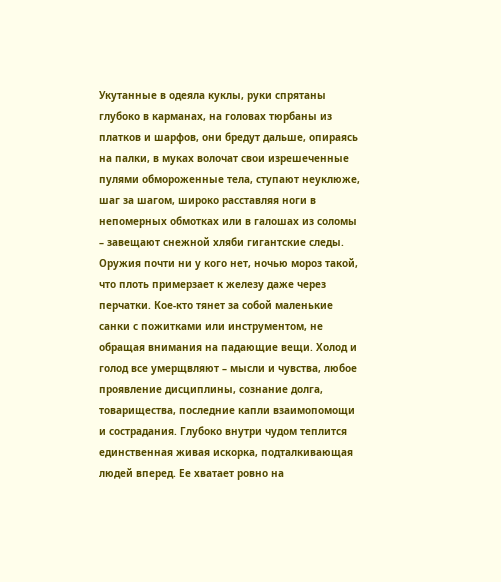Укутанные в одеяла куклы, руки спрятаны глубоко в карманах, на головах тюрбаны из платков и шарфов, они бредут дальше, опираясь на палки, в муках волочат свои изрешеченные пулями обмороженные тела, ступают неуклюже, шаг за шагом, широко расставляя ноги в непомерных обмотках или в галошах из соломы – завещают снежной хляби гигантские следы. Оружия почти ни у кого нет, ночью мороз такой, что плоть примерзает к железу даже через перчатки. Кое-кто тянет за собой маленькие санки с пожитками или инструментом, не обращая внимания на падающие вещи. Холод и голод все умерщвляют – мысли и чувства, любое проявление дисциплины, сознание долга, товарищества, последние капли взаимопомощи и сострадания. Глубоко внутри чудом теплится единственная живая искорка, подталкивающая людей вперед. Ее хватает ровно на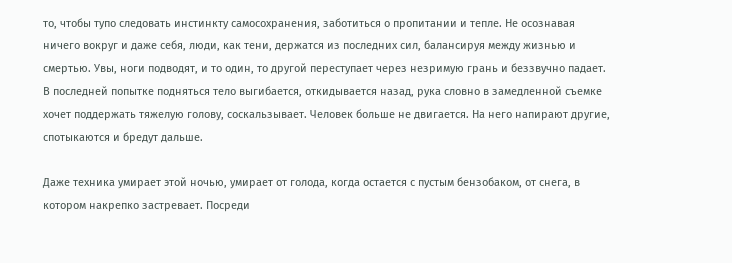то, чтобы тупо следовать инстинкту самосохранения, заботиться о пропитании и тепле. Не осознавая ничего вокруг и даже себя, люди, как тени, держатся из последних сил, балансируя между жизнью и смертью. Увы, ноги подводят, и то один, то другой переступает через незримую грань и беззвучно падает. В последней попытке подняться тело выгибается, откидывается назад, рука словно в замедленной съемке хочет поддержать тяжелую голову, соскальзывает. Человек больше не двигается. На него напирают другие, спотыкаются и бредут дальше.

Даже техника умирает этой ночью, умирает от голода, когда остается с пустым бензобаком, от снега, в котором накрепко застревает. Посреди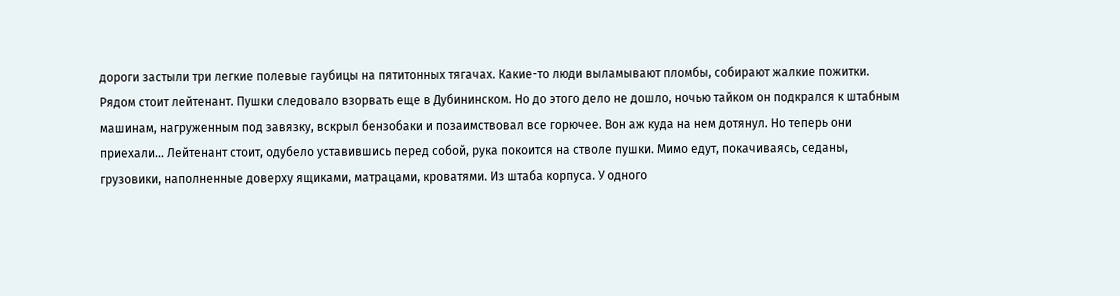дороги застыли три легкие полевые гаубицы на пятитонных тягачах. Какие-то люди выламывают пломбы, собирают жалкие пожитки. Рядом стоит лейтенант. Пушки следовало взорвать еще в Дубининском. Но до этого дело не дошло, ночью тайком он подкрался к штабным машинам, нагруженным под завязку, вскрыл бензобаки и позаимствовал все горючее. Вон аж куда на нем дотянул. Но теперь они приехали… Лейтенант стоит, одубело уставившись перед собой, рука покоится на стволе пушки. Мимо едут, покачиваясь, седаны, грузовики, наполненные доверху ящиками, матрацами, кроватями. Из штаба корпуса. У одного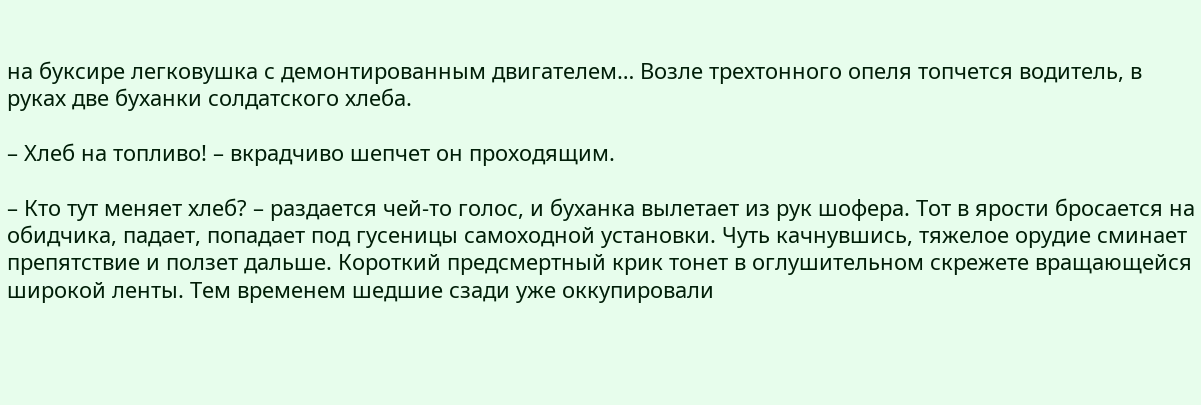на буксире легковушка с демонтированным двигателем… Возле трехтонного опеля топчется водитель, в руках две буханки солдатского хлеба.

– Хлеб на топливо! – вкрадчиво шепчет он проходящим.

– Кто тут меняет хлеб? – раздается чей-то голос, и буханка вылетает из рук шофера. Тот в ярости бросается на обидчика, падает, попадает под гусеницы самоходной установки. Чуть качнувшись, тяжелое орудие сминает препятствие и ползет дальше. Короткий предсмертный крик тонет в оглушительном скрежете вращающейся широкой ленты. Тем временем шедшие сзади уже оккупировали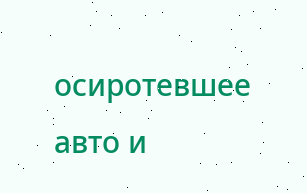осиротевшее авто и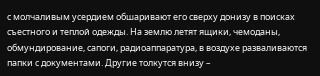с молчаливым усердием обшаривают его сверху донизу в поисках съестного и теплой одежды. На землю летят ящики, чемоданы, обмундирование, сапоги, радиоаппаратура, в воздухе разваливаются папки с документами. Другие толкутся внизу –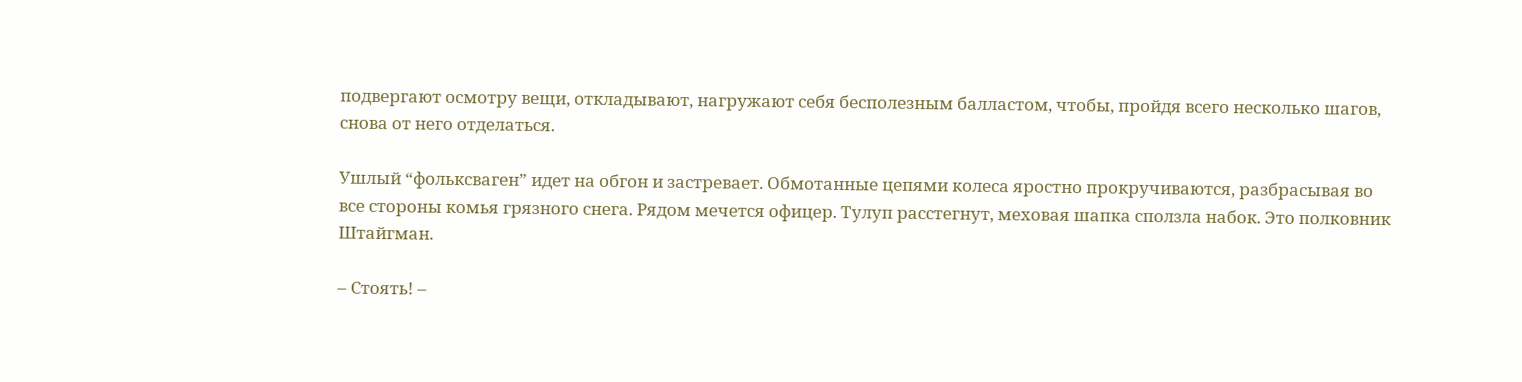подвергают осмотру вещи, откладывают, нагружают себя бесполезным балластом, чтобы, пройдя всего несколько шагов, снова от него отделаться.

Ушлый “фольксваген” идет на обгон и застревает. Обмотанные цепями колеса яростно прокручиваются, разбрасывая во все стороны комья грязного снега. Рядом мечется офицер. Тулуп расстегнут, меховая шапка сползла набок. Это полковник Штайгман.

– Стоять! –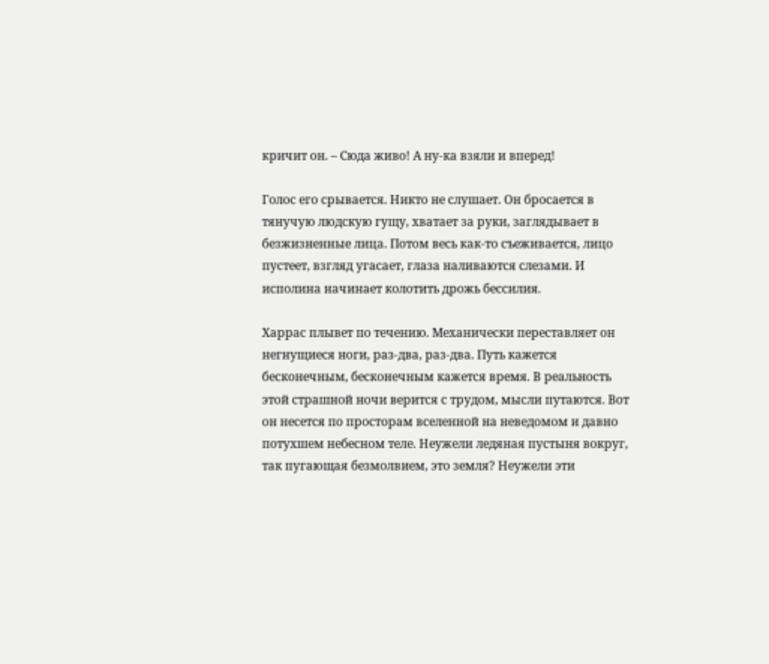кричит он. – Сюда живо! А ну-ка взяли и вперед!

Голос его срывается. Никто не слушает. Он бросается в тянучую людскую гущу, хватает за руки, заглядывает в безжизненные лица. Потом весь как-то съеживается, лицо пустеет, взгляд угасает, глаза наливаются слезами. И исполина начинает колотить дрожь бессилия.

Харрас плывет по течению. Механически переставляет он негнущиеся ноги, раз-два, раз-два. Путь кажется бесконечным, бесконечным кажется время. В реальность этой страшной ночи верится с трудом, мысли путаются. Вот он несется по просторам вселенной на неведомом и давно потухшем небесном теле. Неужели ледяная пустыня вокруг, так пугающая безмолвием, это земля? Неужели эти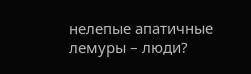нелепые апатичные лемуры – люди?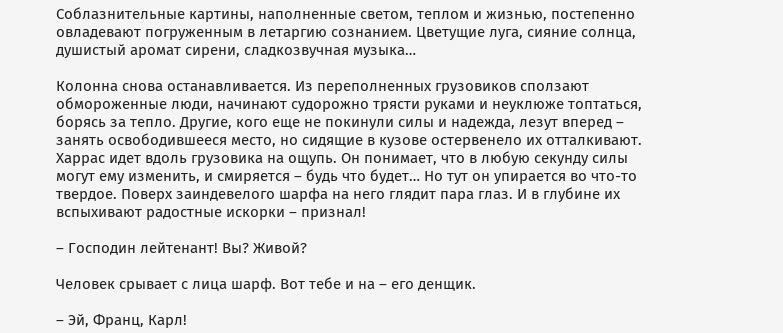Соблазнительные картины, наполненные светом, теплом и жизнью, постепенно овладевают погруженным в летаргию сознанием. Цветущие луга, сияние солнца, душистый аромат сирени, сладкозвучная музыка…

Колонна снова останавливается. Из переполненных грузовиков сползают обмороженные люди, начинают судорожно трясти руками и неуклюже топтаться, борясь за тепло. Другие, кого еще не покинули силы и надежда, лезут вперед – занять освободившееся место, но сидящие в кузове остервенело их отталкивают. Харрас идет вдоль грузовика на ощупь. Он понимает, что в любую секунду силы могут ему изменить, и смиряется – будь что будет… Но тут он упирается во что-то твердое. Поверх заиндевелого шарфа на него глядит пара глаз. И в глубине их вспыхивают радостные искорки – признал!

– Господин лейтенант! Вы? Живой?

Человек срывает с лица шарф. Вот тебе и на – его денщик.

– Эй, Франц, Карл!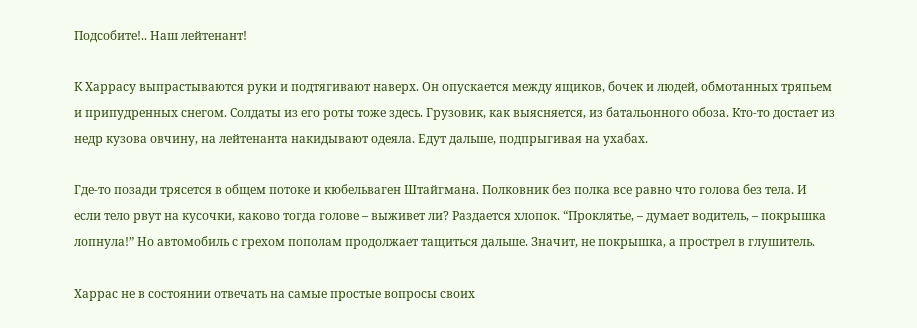Подсобите!.. Наш лейтенант!

К Харрасу выпрастываются руки и подтягивают наверх. Он опускается между ящиков, бочек и людей, обмотанных тряпьем и припудренных снегом. Солдаты из его роты тоже здесь. Грузовик, как выясняется, из батальонного обоза. Кто-то достает из недр кузова овчину, на лейтенанта накидывают одеяла. Едут дальше, подпрыгивая на ухабах.

Где-то позади трясется в общем потоке и кюбельваген Штайгмана. Полковник без полка все равно что голова без тела. И если тело рвут на кусочки, каково тогда голове – выживет ли? Раздается хлопок. “Проклятье, – думает водитель, – покрышка лопнула!” Но автомобиль с грехом пополам продолжает тащиться дальше. Значит, не покрышка, а прострел в глушитель.

Харрас не в состоянии отвечать на самые простые вопросы своих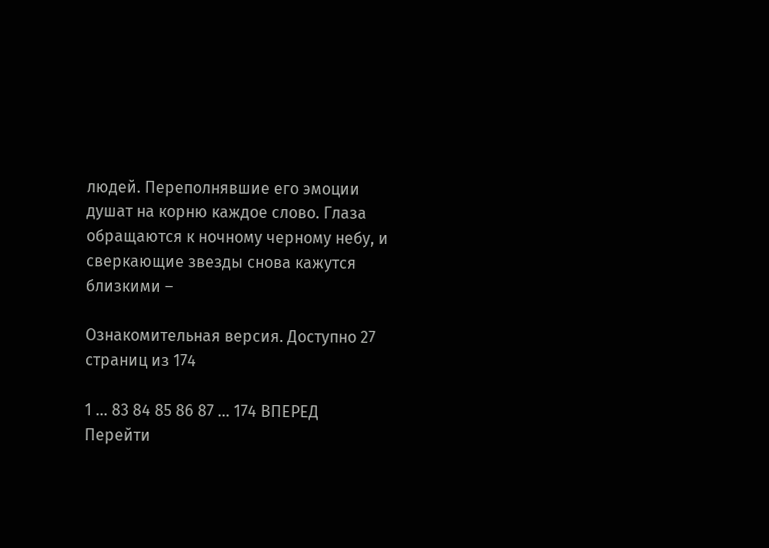людей. Переполнявшие его эмоции душат на корню каждое слово. Глаза обращаются к ночному черному небу, и сверкающие звезды снова кажутся близкими –

Ознакомительная версия. Доступно 27 страниц из 174

1 ... 83 84 85 86 87 ... 174 ВПЕРЕД
Перейти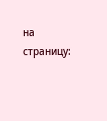на страницу: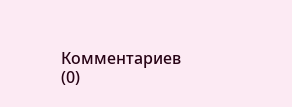Комментариев (0)